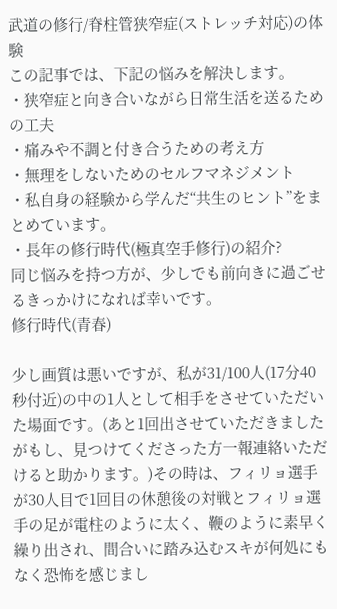武道の修行/脊柱管狭窄症(ストレッチ対応)の体験
この記事では、下記の悩みを解決します。
・狭窄症と向き合いながら日常生活を送るための工夫
・痛みや不調と付き合うための考え方
・無理をしないためのセルフマネジメント
・私自身の経験から学んだ“共生のヒント”をまとめています。
・長年の修行時代(極真空手修行)の紹介?
同じ悩みを持つ方が、少しでも前向きに過ごせるきっかけになれば幸いです。
修行時代(青春)

少し画質は悪いですが、私が31/100人(17分40秒付近)の中の1人として相手をさせていただいた場面です。(あと1回出させていただきましたがもし、見つけてくださった方一報連絡いただけると助かります。)その時は、フィリョ選手が30人目で1回目の休憩後の対戦とフィリョ選手の足が電柱のように太く、鞭のように素早く繰り出され、間合いに踏み込むスキが何処にもなく恐怖を感じまし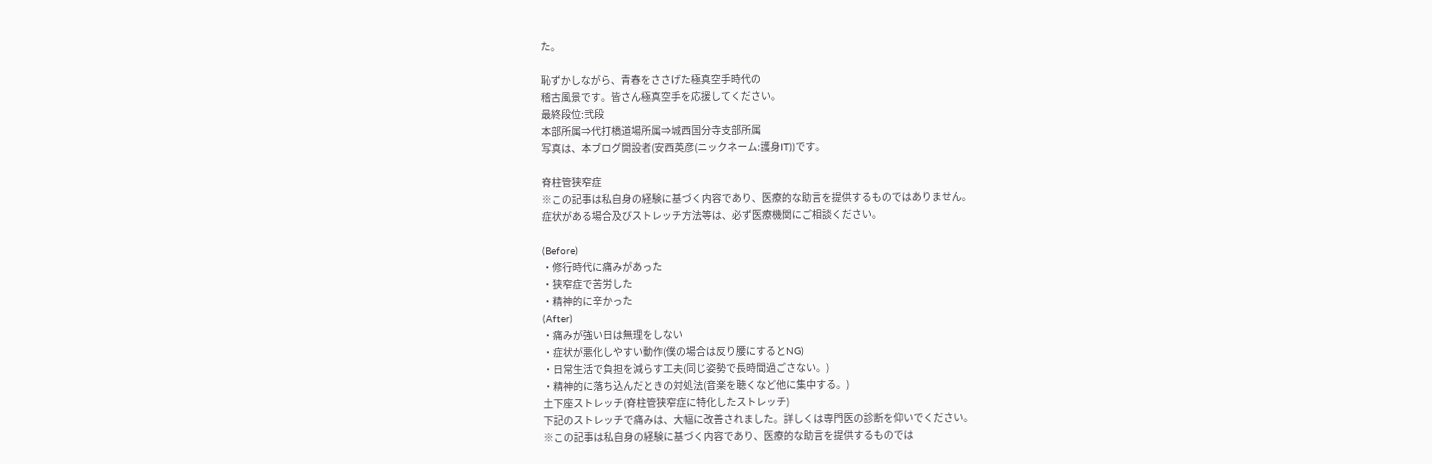た。

恥ずかしながら、青春をささげた極真空手時代の
稽古風景です。皆さん極真空手を応援してください。
最終段位:弐段
本部所属⇒代打橋道場所属⇒城西国分寺支部所属
写真は、本ブログ開設者(安西英彦(ニックネーム:護身IT))です。

脊柱管狭窄症
※この記事は私自身の経験に基づく内容であり、医療的な助言を提供するものではありません。
症状がある場合及びストレッチ方法等は、必ず医療機関にご相談ください。

(Before)
・修行時代に痛みがあった
・狭窄症で苦労した
・精神的に辛かった
(After)
・痛みが強い日は無理をしない
・症状が悪化しやすい動作(僕の場合は反り腰にするとNG)
・日常生活で負担を減らす工夫(同じ姿勢で長時間過ごさない。)
・精神的に落ち込んだときの対処法(音楽を聴くなど他に集中する。)
土下座ストレッチ(脊柱管狭窄症に特化したストレッチ)
下記のストレッチで痛みは、大幅に改善されました。詳しくは専門医の診断を仰いでください。
※この記事は私自身の経験に基づく内容であり、医療的な助言を提供するものでは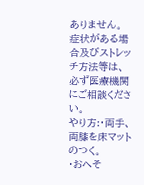ありません。
症状がある場合及びストレッチ方法等は、必ず医療機関にご相談ください。
やり方:・両手、両膝を床マットのつく。
・おへそ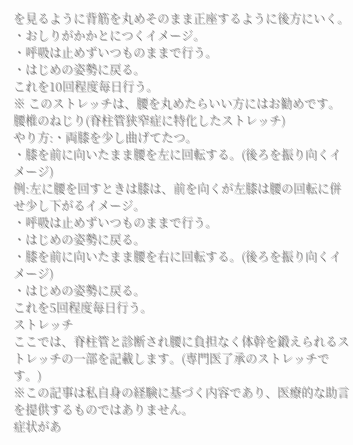を見るように背筋を丸めそのまま正座するように後方にいく。
・おしりがかかとにつくイメージ。
・呼吸は止めずいつものままで行う。
・はじめの姿勢に戻る。
これを10回程度毎日行う。
※ このストレッチは、腰を丸めたらいい方にはお勧めです。
腰椎のねじり(脊柱管狭窄症に特化したストレッチ)
やり方:・両膝を少し曲げてたつ。
・膝を前に向いたまま腰を左に回転する。(後ろを振り向くイメージ)
例:左に腰を回すときは膝は、前を向くが左膝は腰の回転に併せ少し下がるイメージ。
・呼吸は止めずいつものままで行う。
・はじめの姿勢に戻る。
・膝を前に向いたまま腰を右に回転する。(後ろを振り向くイメージ)
・はじめの姿勢に戻る。
これを5回程度毎日行う。
ストレッチ
ここでは、脊柱管と診断され腰に負担なく体幹を鍛えられるストレッチの一部を記載します。(専門医了承のストレッチです。)
※この記事は私自身の経験に基づく内容であり、医療的な助言を提供するものではありません。
症状があ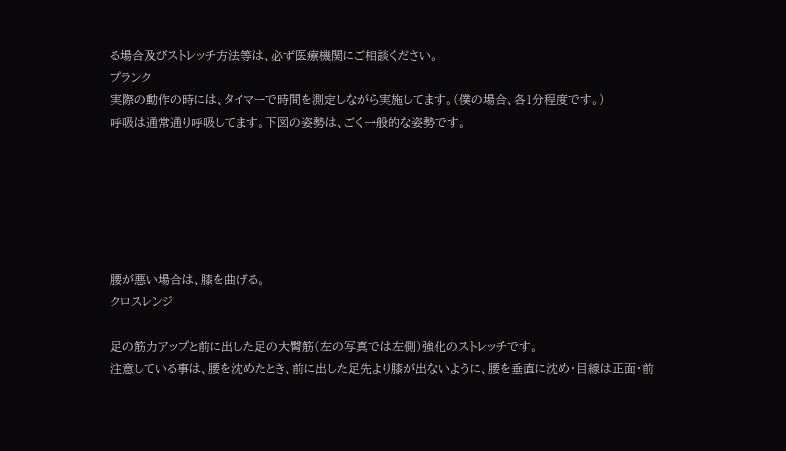る場合及びストレッチ方法等は、必ず医療機関にご相談ください。
プランク
実際の動作の時には、タイマーで時間を測定しながら実施してます。(僕の場合、各1分程度です。)
呼吸は通常通り呼吸してます。下図の姿勢は、ごく一般的な姿勢です。






腰が悪い場合は、膝を曲げる。
クロスレンジ

足の筋力アップと前に出した足の大臀筋(左の写真では左側)強化のストレッチです。
注意している事は、腰を沈めたとき、前に出した足先より膝が出ないように、腰を垂直に沈め・目線は正面・前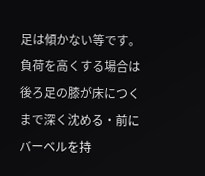足は傾かない等です。負荷を高くする場合は後ろ足の膝が床につくまで深く沈める・前にバーベルを持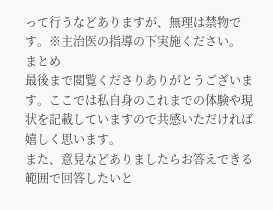って行うなどありますが、無理は禁物です。※主治医の指導の下実施ください。
まとめ
最後まで閲覧くださりありがとうございます。ここでは私自身のこれまでの体験や現状を記載していますので共感いただければ嬉しく思います。
また、意見などありましたらお答えできる範囲で回答したいと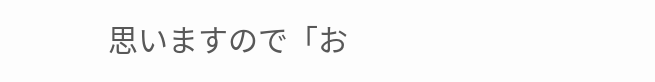思いますので「お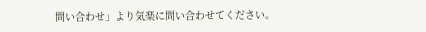問い合わせ」より気楽に問い合わせてください。